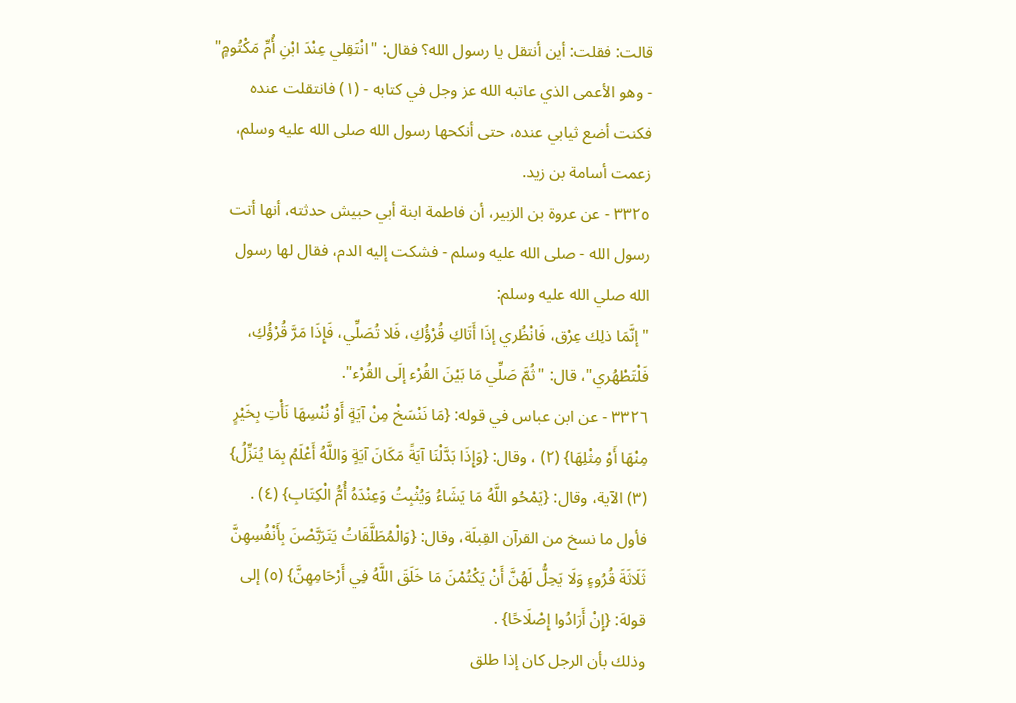قالت: فقلت: أين أنتقل يا رسول الله؟ فقال: "انْتَقِلي عِنْدَ ابْنِ أُمِّ مَكْتُومٍ" - وهو الأعمى الذي عاتبه الله عز وجل في كتابه - (١) فانتقلت عنده فكنت أضع ثيابي عنده، حتى أنكحها رسول الله صلى الله عليه وسلم، زعمت أسامة بن زيد.
٣٣٢٥ - عن عروة بن الزبير، أن فاطمة ابنة أبي حبيش حدثته، أنها أتت رسول الله - صلى الله عليه وسلم - فشكت إليه الدم، فقال لها رسول الله صلي الله عليه وسلم:
"إنَّمَا ذلِك عِرْق، فَانْظُري إذَا أَتَاكِ قُرْؤُكِ، فَلا تُصَلِّي، فَإِذَا مَرَّ قُرْؤُكِ، فَلْتَطْهُري"، قال: "ثُمَّ صَلِّي مَا بَيْنَ القُرْء إلَى القُرْء".
٣٣٢٦ - عن ابن عباس في قوله: {مَا نَنْسَخْ مِنْ آيَةٍ أَوْ نُنْسِهَا نَأْتِ بِخَيْرٍ مِنْهَا أَوْ مِثْلِهَا} (٢) ، وقال: {وَإِذَا بَدَّلْنَا آيَةً مَكَانَ آيَةٍ وَاللَّهُ أَعْلَمُ بِمَا يُنَزِّلُ} (٣) الآية، وقال: {يَمْحُو اللَّهُ مَا يَشَاءُ وَيُثْبِتُ وَعِنْدَهُ أُمُّ الْكِتَابِ} (٤) .
فأول ما نسخ من القرآن القِبلَة، وقال: {وَالْمُطَلَّقَاتُ يَتَرَبَّصْنَ بِأَنْفُسِهِنَّ ثَلَاثَةَ قُرُوءٍ وَلَا يَحِلُّ لَهُنَّ أَنْ يَكْتُمْنَ مَا خَلَقَ اللَّهُ فِي أَرْحَامِهِنَّ} (٥) إلى قولهَ: {إِنْ أَرَادُوا إِصْلَاحًا} .
وذلك بأن الرجل كان إذا طلق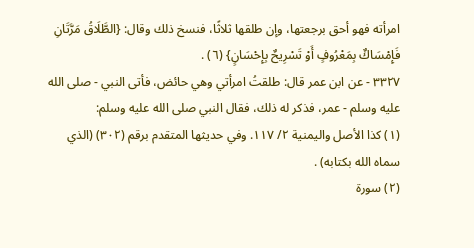امرأته فهو أحق برجعتها، وإن طلقها ثلاثًا، فنسخ ذلك وقال: {الطَّلَاقُ مَرَّتَانِ فَإِمْسَاكٌ بِمَعْرُوفٍ أَوْ تَسْرِيحٌ بِإِحْسَانٍ} (٦) .
٣٣٢٧ - عن ابن عمر قال: طلقتُ امرأتي وهي حائض، فأتى النبي - صلى الله عليه وسلم - عمر، فذكر له ذلك، فقال النبي صلى الله عليه وسلم:
(١) كذا الأصل واليمنية ٢/ ١١٧. وفي حديثها المتقدم برقم (٣٠٢) (الذي سماه الله بكتابه) .
(٢) سورة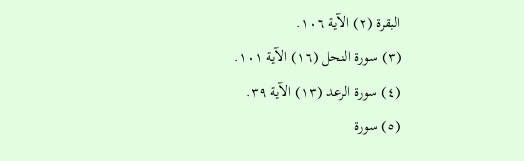البقرة (٢) الآية ١٠٦.
(٣) سورة النحل (١٦) الآية ١٠١.
(٤) سورة الرعد (١٣) الآية ٣٩.
(٥) سورة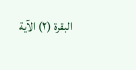البقرة (٢) الآية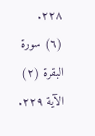٢٢٨.
(٦) سورة البقرة (٢) الآية ٢٢٩.